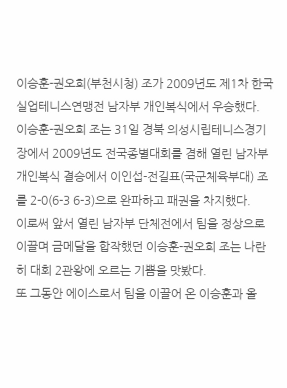이승훈-권오희(부천시청) 조가 2009년도 제1차 한국실업테니스연맹전 남자부 개인복식에서 우승했다.
이승훈-권오희 조는 31일 경북 의성시립테니스경기장에서 2009년도 전국종별대회를 겸해 열린 남자부 개인복식 결승에서 이인섭-전길표(국군체육부대) 조를 2-0(6-3 6-3)으로 완파하고 패권을 차지했다.
이로써 앞서 열린 남자부 단체전에서 팀을 정상으로 이끌며 금메달을 합작했던 이승훈-권오희 조는 나란히 대회 2관왕에 오르는 기쁨을 맛봤다.
또 그동안 에이스로서 팀을 이끌어 온 이승훈과 올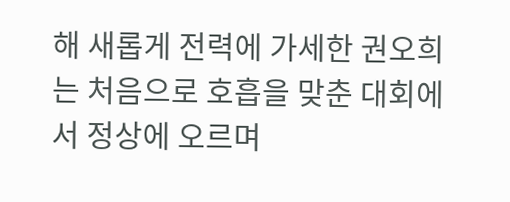해 새롭게 전력에 가세한 권오희는 처음으로 호흡을 맞춘 대회에서 정상에 오르며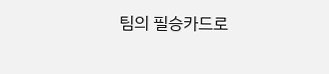팀의 필승카드로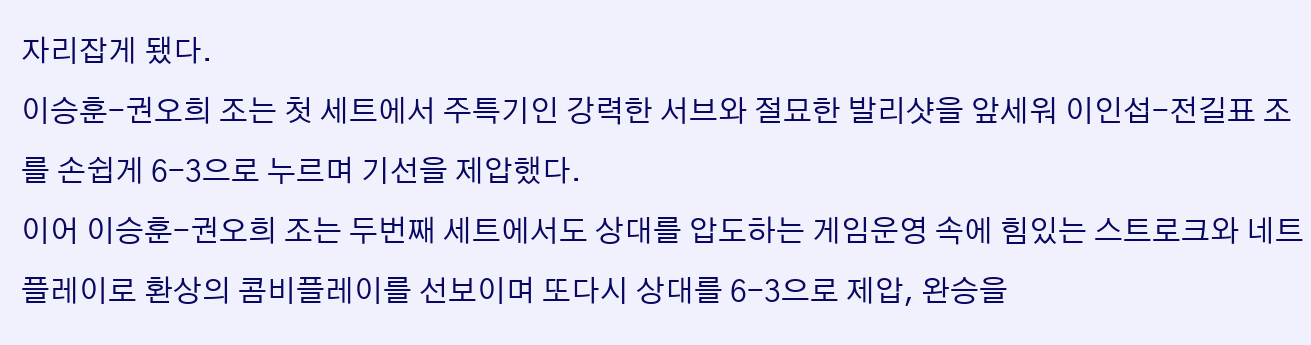자리잡게 됐다.
이승훈-권오희 조는 첫 세트에서 주특기인 강력한 서브와 절묘한 발리샷을 앞세워 이인섭-전길표 조를 손쉽게 6-3으로 누르며 기선을 제압했다.
이어 이승훈-권오희 조는 두번째 세트에서도 상대를 압도하는 게임운영 속에 힘있는 스트로크와 네트플레이로 환상의 콤비플레이를 선보이며 또다시 상대를 6-3으로 제압, 완승을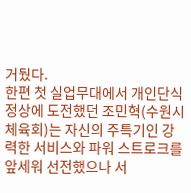거뒀다.
한편 첫 실업무대에서 개인단식 정상에 도전했던 조민혁(수원시체육회)는 자신의 주특기인 강력한 서비스와 파워 스트로크를 앞세워 선전했으나 서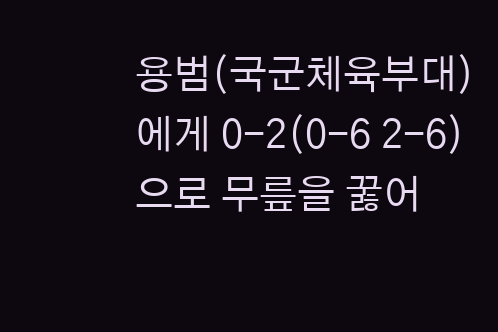용범(국군체육부대)에게 0-2(0-6 2-6)으로 무릎을 꿇어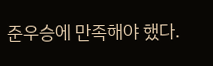준우승에 만족해야 했다.